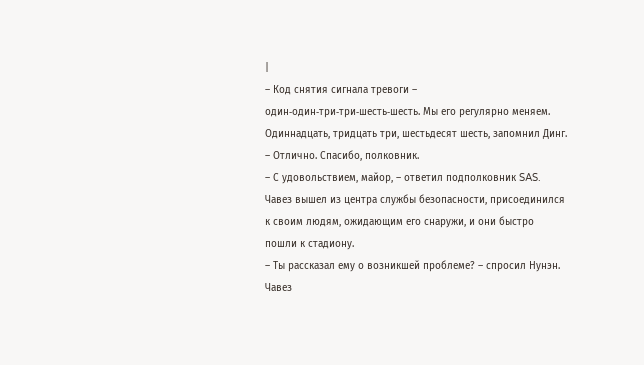|
– Код снятия сигнала тревоги – один‑один‑три‑три‑шесть‑шесть. Мы его регулярно меняем.
Одиннадцать, тридцать три, шестьдесят шесть, запомнил Динг.
– Отлично. Спасибо, полковник.
– С удовольствием, майор, – ответил подполковник SAS.
Чавез вышел из центра службы безопасности, присоединился к своим людям, ожидающим его снаружи, и они быстро пошли к стадиону.
– Ты рассказал ему о возникшей проблеме? – спросил Нунэн.
Чавез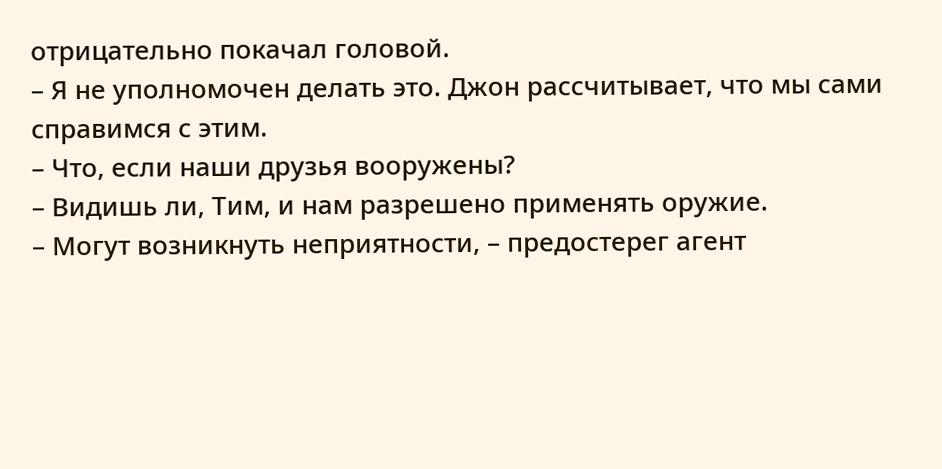отрицательно покачал головой.
– Я не уполномочен делать это. Джон рассчитывает, что мы сами справимся с этим.
– Что, если наши друзья вооружены?
– Видишь ли, Тим, и нам разрешено применять оружие.
– Могут возникнуть неприятности, – предостерег агент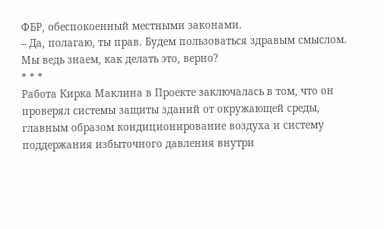ФБР, обеспокоенный местными законами.
– Да, полагаю, ты прав. Будем пользоваться здравым смыслом. Мы ведь знаем, как делать это, верно?
* * *
Работа Кирка Маклина в Проекте заключалась в том, что он проверял системы защиты зданий от окружающей среды, главным образом кондиционирование воздуха и систему поддержания избыточного давления внутри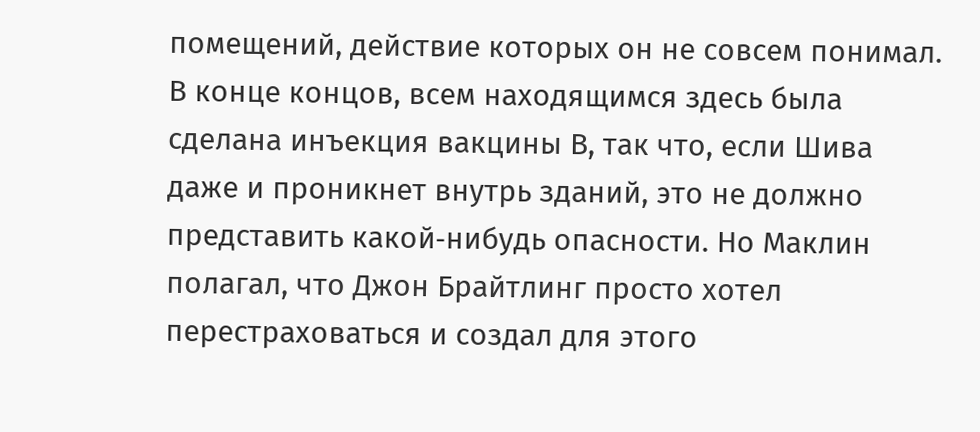помещений, действие которых он не совсем понимал. В конце концов, всем находящимся здесь была сделана инъекция вакцины В, так что, если Шива даже и проникнет внутрь зданий, это не должно представить какой‑нибудь опасности. Но Маклин полагал, что Джон Брайтлинг просто хотел перестраховаться и создал для этого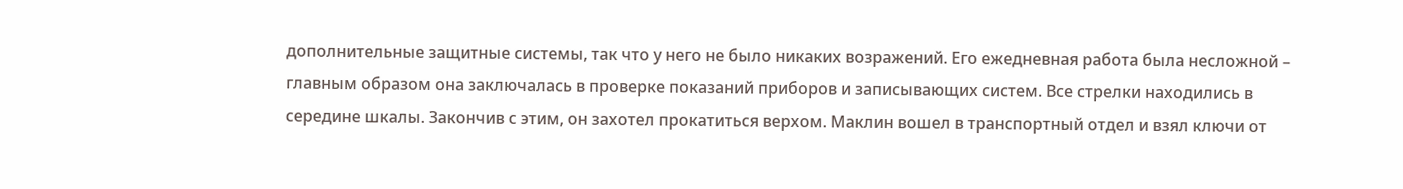дополнительные защитные системы, так что у него не было никаких возражений. Его ежедневная работа была несложной – главным образом она заключалась в проверке показаний приборов и записывающих систем. Все стрелки находились в середине шкалы. Закончив с этим, он захотел прокатиться верхом. Маклин вошел в транспортный отдел и взял ключи от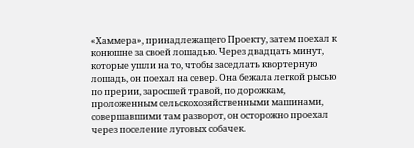«Хаммера», принадлежащего Проекту, затем поехал к конюшне за своей лошадью. Через двадцать минут, которые ушли на то, чтобы заседлать квортерную лошадь, он поехал на север. Она бежала легкой рысью по прерии, заросшей травой, по дорожкам, проложенным сельскохозяйственными машинами, совершавшими там разворот, он осторожно проехал через поселение луговых собачек.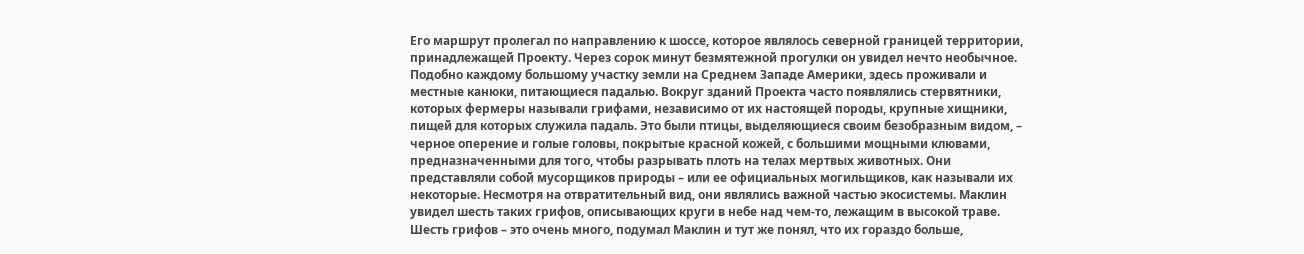Его маршрут пролегал по направлению к шоссе, которое являлось северной границей территории, принадлежащей Проекту. Через сорок минут безмятежной прогулки он увидел нечто необычное.
Подобно каждому большому участку земли на Среднем Западе Америки, здесь проживали и местные канюки, питающиеся падалью. Вокруг зданий Проекта часто появлялись стервятники, которых фермеры называли грифами, независимо от их настоящей породы, крупные хищники, пищей для которых служила падаль. Это были птицы, выделяющиеся своим безобразным видом, – черное оперение и голые головы, покрытые красной кожей, с большими мощными клювами, предназначенными для того, чтобы разрывать плоть на телах мертвых животных. Они представляли собой мусорщиков природы – или ее официальных могильщиков, как называли их некоторые. Несмотря на отвратительный вид, они являлись важной частью экосистемы. Маклин увидел шесть таких грифов, описывающих круги в небе над чем‑то, лежащим в высокой траве. Шесть грифов – это очень много, подумал Маклин и тут же понял, что их гораздо больше,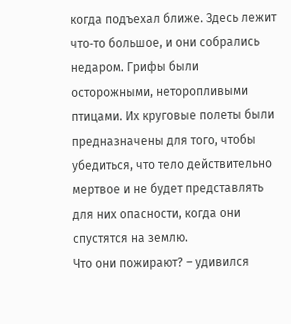когда подъехал ближе. Здесь лежит что‑то большое, и они собрались недаром. Грифы были осторожными, неторопливыми птицами. Их круговые полеты были предназначены для того, чтобы убедиться, что тело действительно мертвое и не будет представлять для них опасности, когда они спустятся на землю.
Что они пожирают? – удивился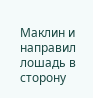Маклин и направил лошадь в сторону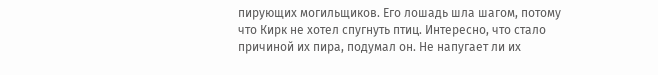пирующих могильщиков. Его лошадь шла шагом, потому что Кирк не хотел спугнуть птиц. Интересно, что стало причиной их пира, подумал он. Не напугает ли их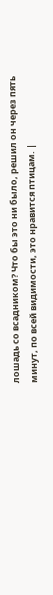лошадь со всадником? Что бы это ни было, решил он через пять минут, по всей видимости, это нравится птицам. |